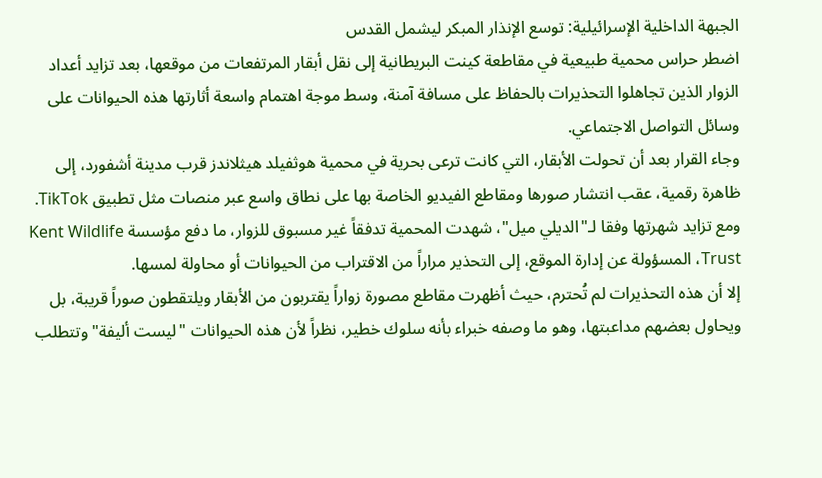الجبهة الداخلية الإسرائيلية: توسع الإنذار المبكر ليشمل القدس
اضطر حراس محمية طبيعية في مقاطعة كينت البريطانية إلى نقل أبقار المرتفعات من موقعها، بعد تزايد أعداد الزوار الذين تجاهلوا التحذيرات بالحفاظ على مسافة آمنة، وسط موجة اهتمام واسعة أثارتها هذه الحيوانات على وسائل التواصل الاجتماعي.
وجاء القرار بعد أن تحولت الأبقار، التي كانت ترعى بحرية في محمية هوثفيلد هيثلاندز قرب مدينة أشفورد، إلى ظاهرة رقمية، عقب انتشار صورها ومقاطع الفيديو الخاصة بها على نطاق واسع عبر منصات مثل تطبيق TikTok.
ومع تزايد شهرتها وفقا لـ"الديلي ميل"، شهدت المحمية تدفقاً غير مسبوق للزوار، ما دفع مؤسسة Kent Wildlife Trust، المسؤولة عن إدارة الموقع، إلى التحذير مراراً من الاقتراب من الحيوانات أو محاولة لمسها.
إلا أن هذه التحذيرات لم تُحترم، حيث أظهرت مقاطع مصورة زواراً يقتربون من الأبقار ويلتقطون صوراً قريبة، بل ويحاول بعضهم مداعبتها، وهو ما وصفه خبراء بأنه سلوك خطير، نظراً لأن هذه الحيوانات "ليست أليفة" وتتطلب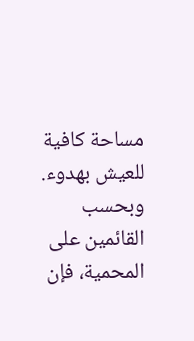مساحة كافية للعيش بهدوء.
وبحسب القائمين على المحمية، فإن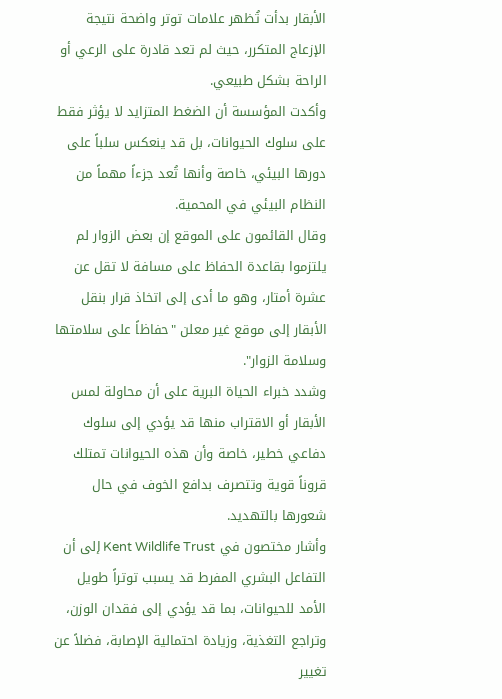الأبقار بدأت تُظهر علامات توتر واضحة نتيجة الإزعاج المتكرر، حيث لم تعد قادرة على الرعي أو الراحة بشكل طبيعي.
وأكدت المؤسسة أن الضغط المتزايد لا يؤثر فقط على سلوك الحيوانات، بل قد ينعكس سلباً على دورها البيئي، خاصة وأنها تُعد جزءاً مهماً من النظام البيئي في المحمية.
وقال القائمون على الموقع إن بعض الزوار لم يلتزموا بقاعدة الحفاظ على مسافة لا تقل عن عشرة أمتار، وهو ما أدى إلى اتخاذ قرار بنقل الأبقار إلى موقع غير معلن "حفاظاً على سلامتها وسلامة الزوار".
وشدد خبراء الحياة البرية على أن محاولة لمس الأبقار أو الاقتراب منها قد يؤدي إلى سلوك دفاعي خطير، خاصة وأن هذه الحيوانات تمتلك قروناً قوية وتتصرف بدافع الخوف في حال شعورها بالتهديد.
وأشار مختصون في Kent Wildlife Trust إلى أن التفاعل البشري المفرط قد يسبب توتراً طويل الأمد للحيوانات، بما قد يؤدي إلى فقدان الوزن، وتراجع التغذية، وزيادة احتمالية الإصابة، فضلاً عن تغيير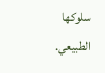سلوكها الطبيعي.